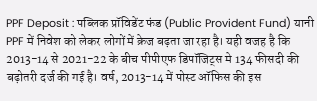PPF Deposit : पब्लिक प्रॉविडेंट फंड (Public Provident Fund) यानी PPF में निवेश को लेकर लोगों में क्रेज बढ़ता जा रहा है। यही वजह है कि 2013-14 से 2021-22 के बीच पीपीएफ डिपॉजिट्स मे 134 फीसदी की बढ़ोतरी दर्ज की गई है। वर्ष, 2013-14 में पोस्ट ऑफिस की इस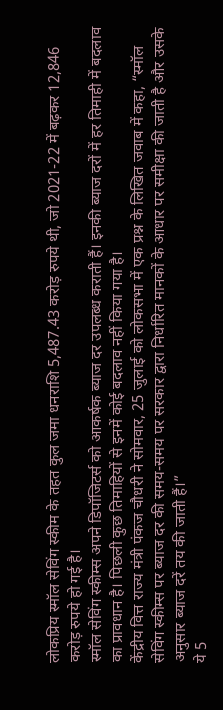लोकप्रिय स्मॉल सेविंग स्कीम के तहत कुल जमा धनराशि 5,487.43 करोड़ रुपये थी, जो 2021-22 में बढ़कर 12,846 करोड़ रुपये हो गई है।
स्मॉल सेविंग स्कीम्स अपने डिपॉजिटर्स को आकर्षक ब्याज दर उपलब्ध कराती हैं। इनकी ब्याज दरों में हर तिमाही में बदलाव का प्रावधान है। पिछली कुछ तिमाहियों से इनमें कोई बदलाव नहीं किया गया है।
केंद्रीय वित्त राज्य मंत्री पंकज चौधरी ने सोमवार, 25 जुलाई को लोकसभा में एक प्रश्न के लिखित जवाब में कहा, “स्मॉल सेविंग स्कीम्स पर ब्याज दर की समय-समय पर सरकार द्वारा निर्धारित मानकों के आधार पर समीक्षा की जाती है और उसके अनुसार ब्याज दरें तय की जाती हैं।”
ये 5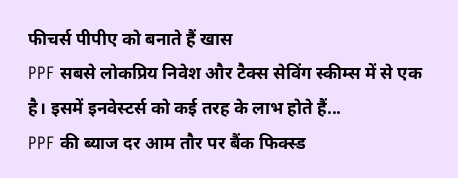फीचर्स पीपीए को बनाते हैं खास
PPF सबसे लोकप्रिय निवेश और टैक्स सेविंग स्कीम्स में से एक है। इसमें इनवेस्टर्स को कई तरह के लाभ होते हैं...
PPF की ब्याज दर आम तौर पर बैंक फिक्स्ड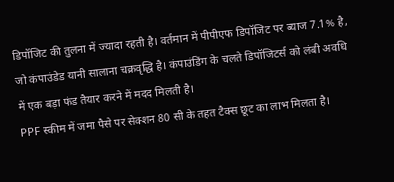डिपॉजिट की तुलना में ज्यादा रहती है। वर्तमान में पीपीएफ डिपॉजिट पर ब्याज 7.1% है, जो कंपाउंडेड यानी सालाना चक्रवृद्धि है। कंपाउंडिंग के चलते डिपॉजिटर्स को लंबी अवधि में एक बड़ा फंड तैयार करने में मदद मिलती है।
PPF स्कीम में जमा पैसे पर सेक्शन 80 सी के तहत टैक्स छूट का लाभ मिलता है।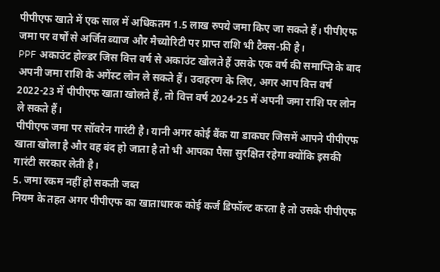पीपीएफ खाते में एक साल में अधिकतम 1.5 लाख रुपये जमा किए जा सकते हैं। पीपीएफ जमा पर वर्षों से अर्जित ब्याज और मैच्योरिटी पर प्राप्त राशि भी टैक्स-फ्री है।
PPF अकाउंट होल्डर जिस वित्त वर्ष से अकाउंट खोलते हैं उसके एक वर्ष की समाप्ति के बाद अपनी जमा राशि के अगेंस्ट लोन ले सकते हैं। उदाहरण के लिए, अगर आप वित्त वर्ष 2022-23 में पीपीएफ खाता खोलते हैं, तो वित्त वर्ष 2024-25 में अपनी जमा राशि पर लोन ले सकते हैं।
पीपीएफ जमा पर सॉवरेन गारंटी है। यानी अगर कोई बैंक या डाकघर जिसमें आपने पीपीएफ खाता खोला है और वह बंद हो जाता है तो भी आपका पैसा सुरक्षित रहेगा क्योंकि इसकी गारंटी सरकार लेती है।
5. जमा रकम नहीं हो सकती जब्त
नियम के तहत अगर पीपीएफ का खाताधारक कोई कर्ज डिफॉल्ट करता है तो उसके पीपीएफ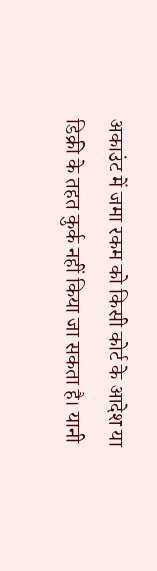अकाउंट में जमा रकम को किसी कोर्ट के आदेश या डिक्री के तहत कुर्क नहीं किया जा सकता है। यानी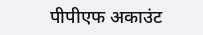पीपीएफ अकाउंट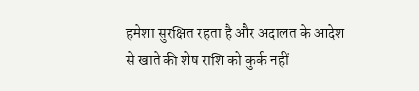हमेशा सुरक्षित रहता है और अदालत के आदेश से खाते की शेष राशि को कुर्क नहीं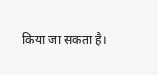किया जा सकता है।